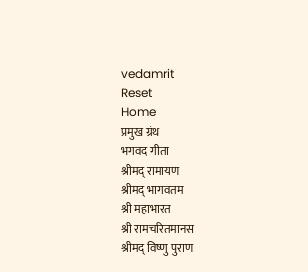vedamrit
Reset
Home
प्रमुख ग्रंथ
भगवद गीता
श्रीमद् रामायण
श्रीमद् भागवतम
श्री महाभारत
श्री रामचरितमानस
श्रीमद् विष्णु पुराण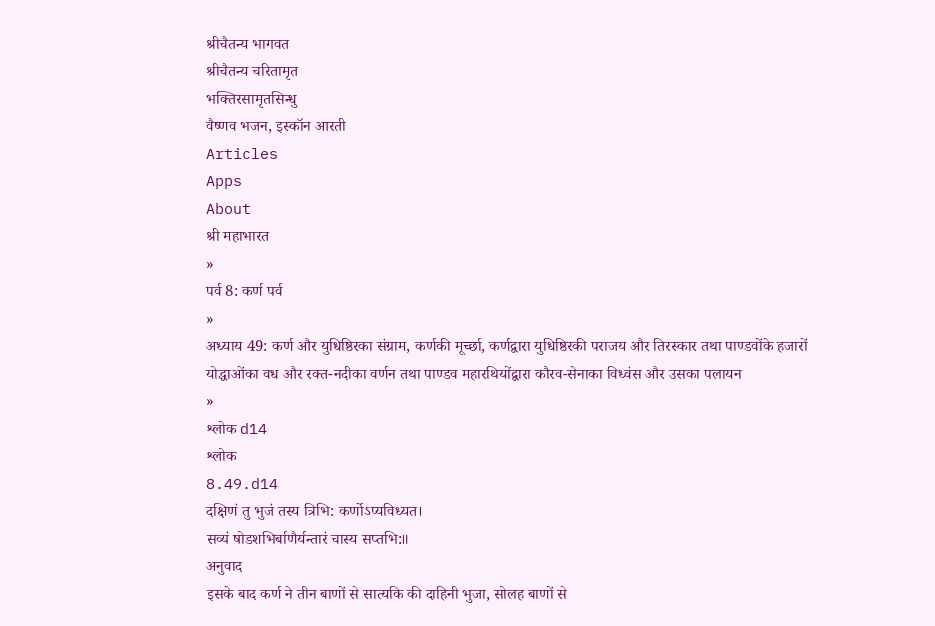श्रीचैतन्य भागवत
श्रीचैतन्य चरितामृत
भक्तिरसामृतसिन्धु
वैष्णव भजन, इस्कॉन आरती
Articles
Apps
About
श्री महाभारत
»
पर्व 8: कर्ण पर्व
»
अध्याय 49: कर्ण और युधिष्ठिरका संग्राम, कर्णकी मूर्च्छा, कर्णद्वारा युधिष्ठिरकी पराजय और तिरस्कार तथा पाण्डवोंके हजारों योद्धाओंका वध और रक्त-नदीका वर्णन तथा पाण्डव महारथियोंद्वारा कौरव-सेनाका विध्वंस और उसका पलायन
»
श्लोक d14
श्लोक
8.49.d14
दक्षिणं तु भुजं तस्य त्रिभि: कर्णोऽप्यविध्यत।
सव्यं षोडशभिर्बाणैर्यन्तारं चास्य सप्तभि:॥
अनुवाद
इसके बाद कर्ण ने तीन बाणों से सात्यकि की दाहिनी भुजा, सोलह बाणों से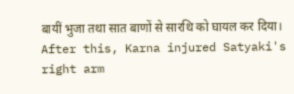बायीं भुजा तथा सात बाणों से सारथि को घायल कर दिया।
After this, Karna injured Satyaki's right arm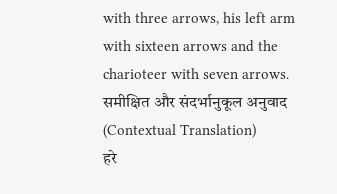with three arrows, his left arm with sixteen arrows and the charioteer with seven arrows.
समीक्षित और संदर्भानुकूल अनुवाद (Contextual Translation)
हरे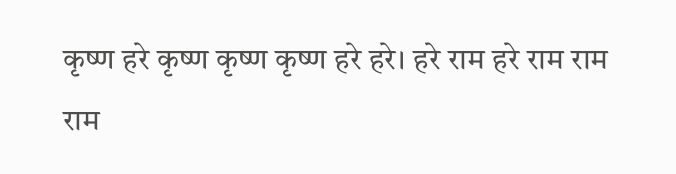कृष्ण हरे कृष्ण कृष्ण कृष्ण हरे हरे। हरे राम हरे राम राम राम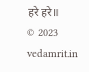हरे हरे॥
© 2023 vedamrit.in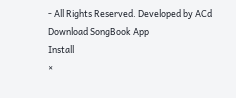- All Rights Reserved. Developed by ACd
Download SongBook App
Install
×